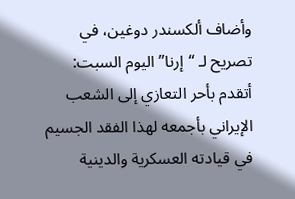وأضاف ألكسندر دوغين، في تصريح لـ “إرنا” اليوم السبت: أتقدم بأحر التعازي إلى الشعب الإيراني بأجمعه لهذا الفقد الجسيم في قيادته العسكرية والدينية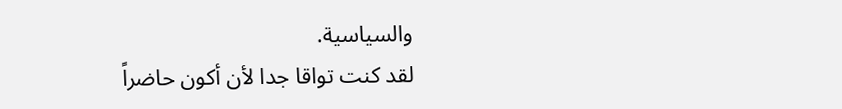والسياسية.
لقد كنت تواقا جدا لأن أكون حاضراً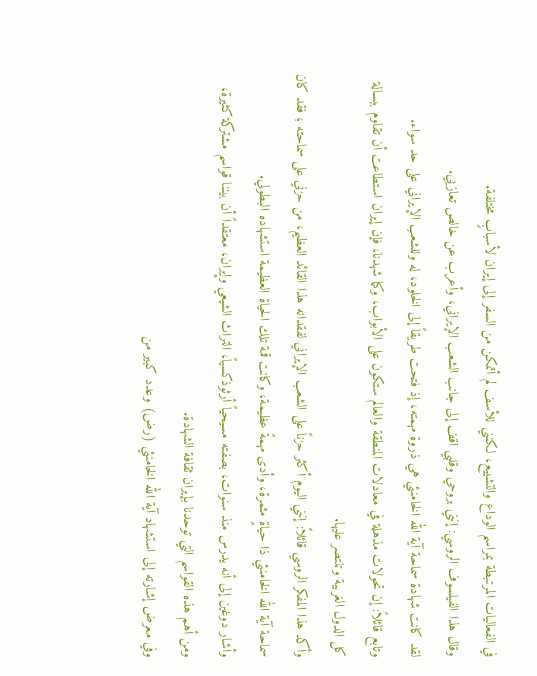في الفعاليات المرتبطة بمراسم الوداع والتشييع، لكنني للأسف لم أتمكن من السفر إلى إيران لأسبابٍ مختلفة.
وقال هذا الفيلسوف الروسي: إنني بروحي وقلبي اقف إلى جانب الشعب الإيراني، وأعرب عن خالص تعازيي.
لقد كانت شهادة سماحة آية الله الخامنئي هي ذروة مهمته، إذ فتحت طريقاً إلى الخلود، له وللشعب الإيراني على حد سواء.
وتابع قائلاً: إن تحولات مذهلة في معادلات المنطقة والعالم ستكون على الأبواب، وكما شهدنا، فإن إيران استطاعت أن تقاوم ببسالة كل الدول الغربية وتنتصر عليها.
وأكد هذا المفكر الروسي قائلاً: إنني اليوم أكثر حزناً على الشعب الإيراني لفقدانه هذا القائد العظيم، من حزني على سماحته ؛ فقد كان سماحة آية الله الخامنئي ذا حياةٍ مثمرة، وأدى مهمةً عظيمة، وكانت قمة تلك الحياة العظيمة استشهاده البطولي.
وأشار دوغين إلى أنه يدرس منذ سنوات، بصفته مسيحياً أرثوذكسياً، التراث الشيعي وإيران، معتقداً أن بيننا قواسم مشتركة كثيرة، ومن أهم هذه القواسم التي توحدنا بإيران ثقافة الشهادة.
وفي معرض إشارته إلى استشهاد آية الله الخامنئي (رض) وعدد كبير من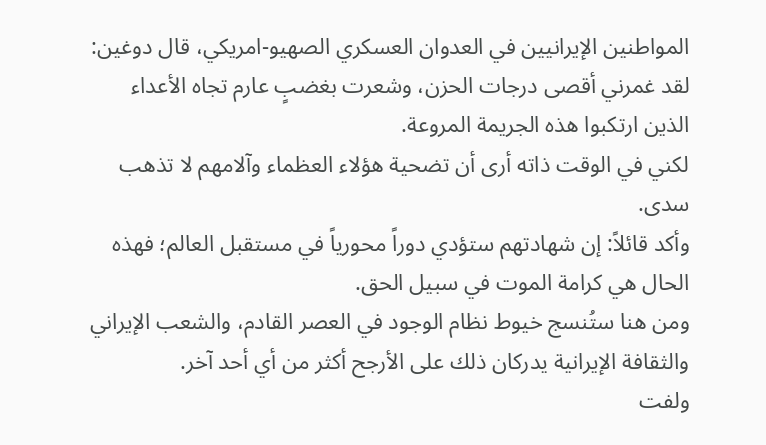المواطنين الإيرانيين في العدوان العسكري الصهيو-امريكي، قال دوغين: لقد غمرني أقصى درجات الحزن، وشعرت بغضبٍ عارم تجاه الأعداء الذين ارتكبوا هذه الجريمة المروعة.
لكني في الوقت ذاته أرى أن تضحية هؤلاء العظماء وآلامهم لا تذهب سدى.
وأكد قائلاً: إن شهادتهم ستؤدي دوراً محورياً في مستقبل العالم؛ فهذه الحال هي كرامة الموت في سبيل الحق.
ومن هنا ستُنسج خيوط نظام الوجود في العصر القادم، والشعب الإيراني والثقافة الإيرانية يدركان ذلك على الأرجح أكثر من أي أحد آخر.
ولفت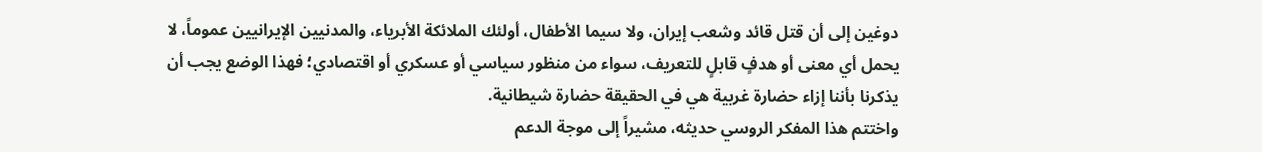دوغين إلى أن قتل قائد وشعب إيران، ولا سيما الأطفال، أولئك الملائكة الأبرياء، والمدنيين الإيرانيين عموماً، لا يحمل أي معنى أو هدفٍ قابلٍ للتعريف، سواء من منظور سياسي أو عسكري أو اقتصادي؛ فهذا الوضع يجب أن يذكرنا بأننا إزاء حضارة غربية هي في الحقيقة حضارة شيطانية.
واختتم هذا المفكر الروسي حديثه، مشيراً إلى موجة الدعم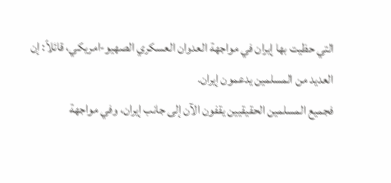التي حظيت بها إيران في مواجهة العدوان العسكري الصهيو-امريكي، قائلاً: إن العديد من المسلمين يدعمون إيران.
فجميع المسلمين الحقيقيين يقفون الآن إلى جانب إيران، وفي مواجهة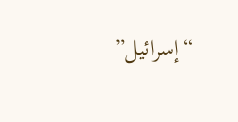“إسرائيل”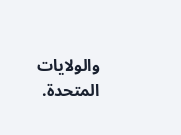والولايات المتحدة.